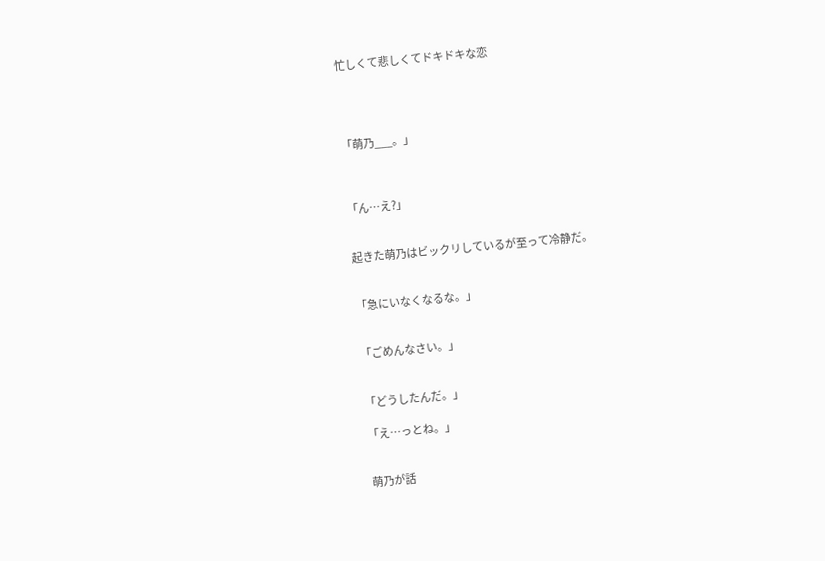忙しくて悲しくてドキドキな恋




「萌乃___。」



「ん…え?」


起きた萌乃はビックリしているが至って冷静だ。


「急にいなくなるな。」


「ごめんなさい。」


「どうしたんだ。」

「え…っとね。」


萌乃が話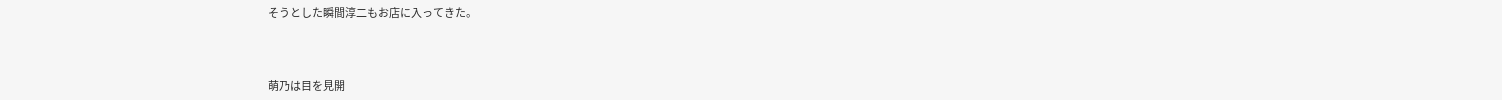そうとした瞬間淳二もお店に入ってきた。



萌乃は目を見開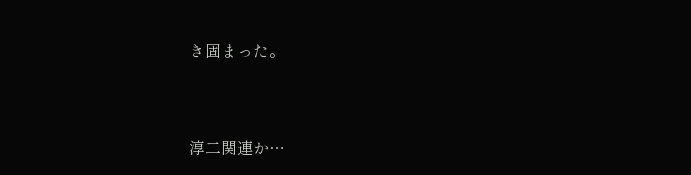き固まった。




淳二関連か…